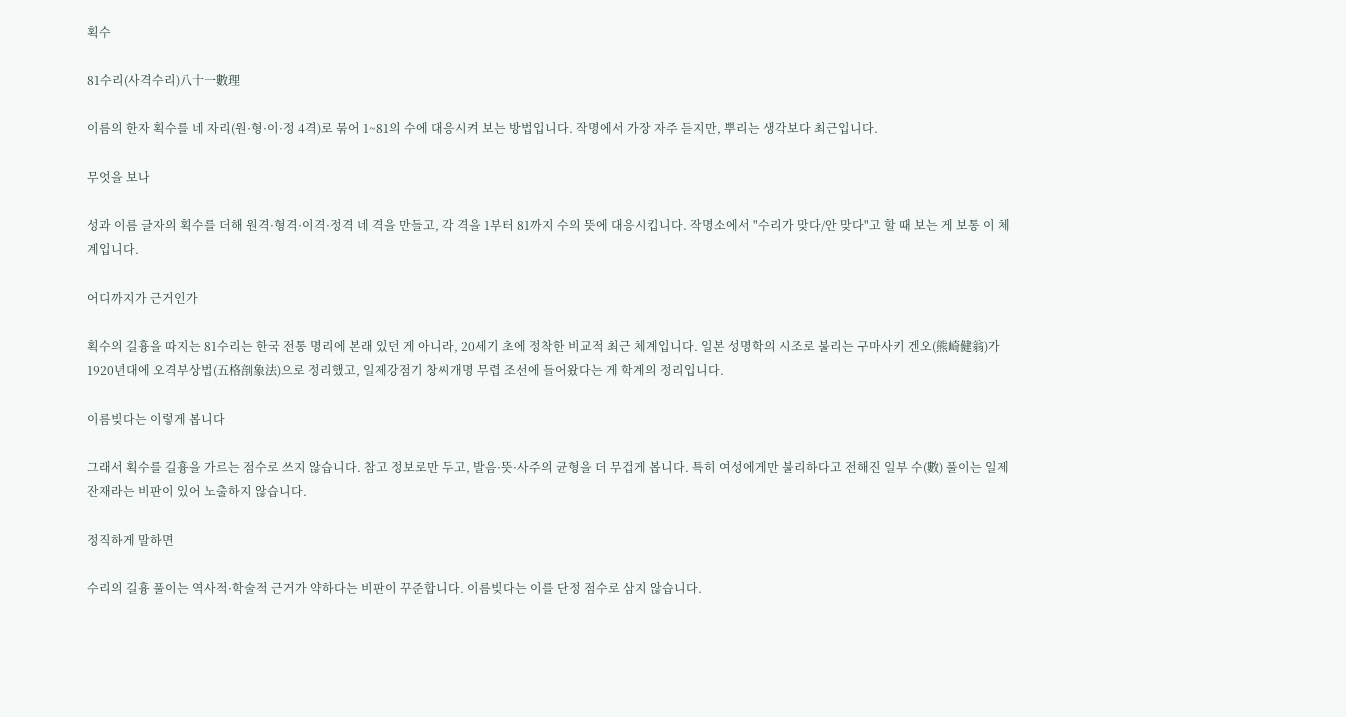획수

81수리(사격수리)八十一數理

이름의 한자 획수를 네 자리(원·형·이·정 4격)로 묶어 1~81의 수에 대응시켜 보는 방법입니다. 작명에서 가장 자주 듣지만, 뿌리는 생각보다 최근입니다.

무엇을 보나

성과 이름 글자의 획수를 더해 원격·형격·이격·정격 네 격을 만들고, 각 격을 1부터 81까지 수의 뜻에 대응시킵니다. 작명소에서 "수리가 맞다/안 맞다"고 할 때 보는 게 보통 이 체계입니다.

어디까지가 근거인가

획수의 길흉을 따지는 81수리는 한국 전통 명리에 본래 있던 게 아니라, 20세기 초에 정착한 비교적 최근 체계입니다. 일본 성명학의 시조로 불리는 구마사키 겐오(熊崎健翁)가 1920년대에 오격부상법(五格剖象法)으로 정리했고, 일제강점기 창씨개명 무렵 조선에 들어왔다는 게 학계의 정리입니다.

이름빚다는 이렇게 봅니다

그래서 획수를 길흉을 가르는 점수로 쓰지 않습니다. 참고 정보로만 두고, 발음·뜻·사주의 균형을 더 무겁게 봅니다. 특히 여성에게만 불리하다고 전해진 일부 수(數) 풀이는 일제 잔재라는 비판이 있어 노출하지 않습니다.

정직하게 말하면

수리의 길흉 풀이는 역사적·학술적 근거가 약하다는 비판이 꾸준합니다. 이름빚다는 이를 단정 점수로 삼지 않습니다.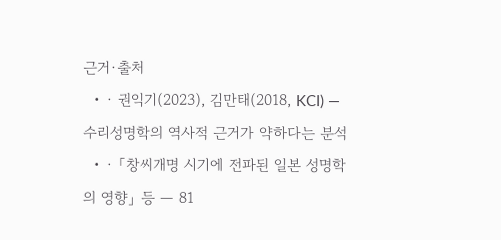근거·출처
  • · 권익기(2023), 김만태(2018, KCI) — 수리성명학의 역사적 근거가 약하다는 분석
  • · 「창씨개명 시기에 전파된 일본 성명학의 영향」 등 — 81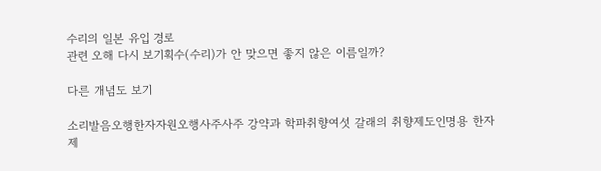수리의 일본 유입 경로
관련 오해 다시 보기획수(수리)가 안 맞으면 좋지 않은 이름일까?

다른 개념도 보기

소리발음오행한자자원오행사주사주 강약과 학파취향여섯 갈래의 취향제도인명용 한자제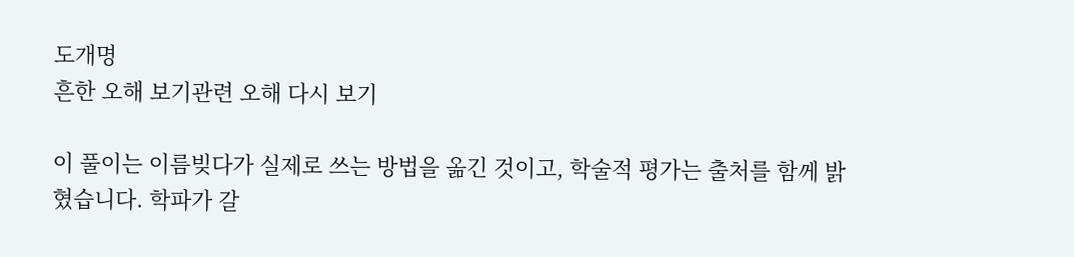도개명
흔한 오해 보기관련 오해 다시 보기

이 풀이는 이름빚다가 실제로 쓰는 방법을 옮긴 것이고, 학술적 평가는 출처를 함께 밝혔습니다. 학파가 갈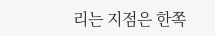리는 지점은 한쪽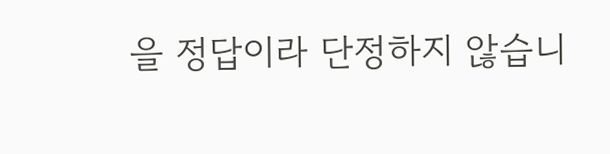을 정답이라 단정하지 않습니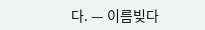다. — 이름빚다